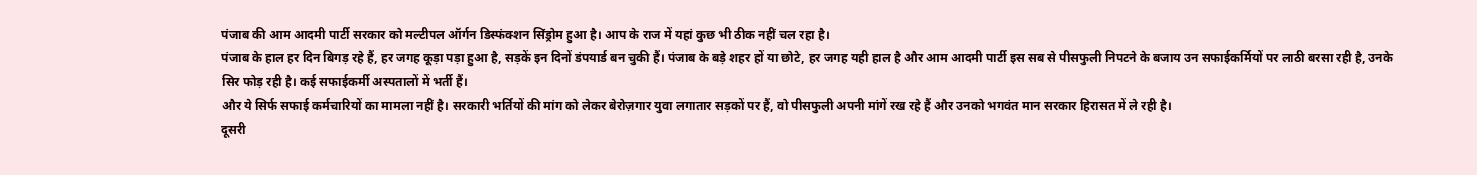पंजाब की आम आदमी पार्टी सरकार को मल्टीपल ऑर्गन डिस्फंक्शन सिंड्रोम हुआ है। आप के राज में यहां कुछ भी ठीक नहीं चल रहा है।
पंजाब के हाल हर दिन बिगड़ रहे हैं, हर जगह कूड़ा पड़ा हुआ है, सड़कें इन दिनों डंपयार्ड बन चुकी हैं। पंजाब के बड़े शहर हों या छोटे, हर जगह यही हाल है और आम आदमी पार्टी इस सब से पीसफुली निपटने के बजाय उन सफाईकर्मियों पर लाठी बरसा रही है, उनके सिर फोड़ रही है। कई सफाईकर्मी अस्पतालों में भर्ती हैं।
और ये सिर्फ सफाई कर्मचारियों का मामला नहीं है। सरकारी भर्तियों की मांग को लेकर बेरोज़गार युवा लगातार सड़कों पर हैं, वो पीसफुली अपनी मांगें रख रहे हैं और उनको भगवंत मान सरकार हिरासत में ले रही है।
दूसरी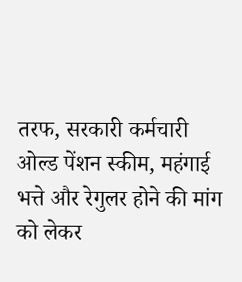तरफ, सरकारी कर्मचारी ओल्ड पेंशन स्कीम, महंगाई भत्ते और रेगुलर होने की मांग को लेकर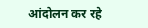आंदोलन कर रहे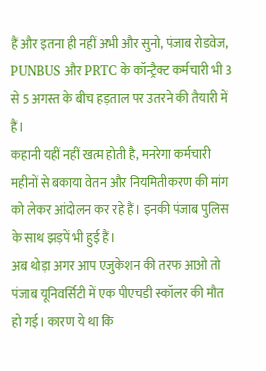हैं और इतना ही नहीं अभी और सुनो, पंजाब रोडवेज, PUNBUS और PRTC के कॉन्ट्रैक्ट कर्मचारी भी 3 से 5 अगस्त के बीच हड़ताल पर उतरने की तैयारी में हैं।
कहानी यहीं नहीं खत्म होती है, मनरेगा कर्मचारी महीनों से बकाया वेतन और नियमितीकरण की मांग को लेकर आंदोलन कर रहे हैं। इनकी पंजाब पुलिस के साथ झड़पें भी हुई हैं।
अब थोड़ा अगर आप एजुकेशन की तरफ आओ तो पंजाब यूनिवर्सिटी में एक पीएचडी स्कॉलर की मौत हो गई। कारण ये था कि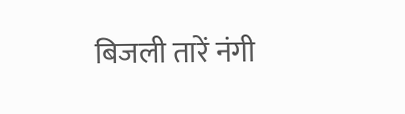बिजली तारें नंगी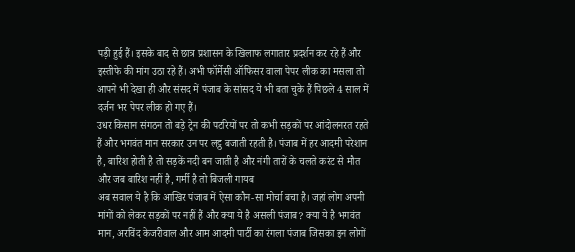पड़ी हुई हैं। इसके बाद से छात्र प्रशासन के खिलाफ लगातार प्रदर्शन कर रहे हैं और इस्तीफे की मांग उठा रहे हैं। अभी फॉर्मेसी ऑफिसर वाला पेपर लीक का मसला तो आपने भी देखा ही और संसद में पंजाब के सांसद ये भी बता चुके हैं पिछले 4 साल में दर्जन भर पेपर लीक हो गए हैं।
उधर किसान संगठन तो बड़े ट्रेन की पटरियों पर तो कभी सड़कों पर आंदोलनरत रहते हैं और भगवंत मान सरकार उन पर लट्ठ बजाती रहती है। पंजाब में हर आदमी परेशान है, बारिश होती है तो सड़कें नदी बन जाती है और नंगी तारों के चलते करंट से मौत और जब बारिश नहीं है, गर्मी है तो बिजली गायब
अब सवाल ये है कि आखिर पंजाब में ऐसा कौन-सा मोर्चा बचा है। जहां लोग अपनी मांगों को लेकर सड़कों पर नहीं हैं और क्या ये है असली पंजाब? क्या ये है भगवंत मान, अरविंद केजरीवाल और आम आदमी पार्टी का रंगला पंजाब जिसका इन लोगों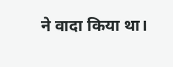ने वादा किया था।